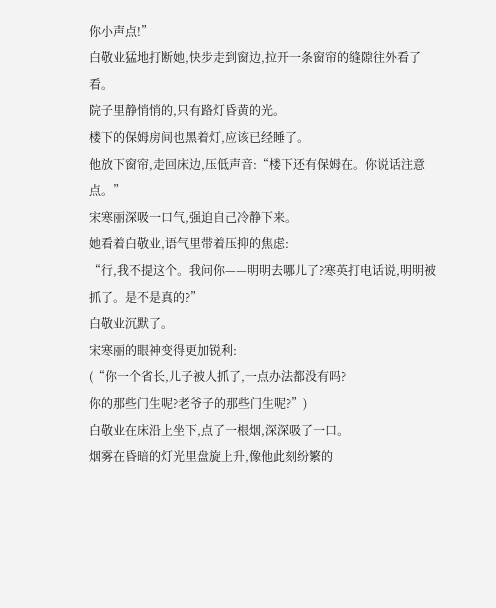你小声点!”
白敬业猛地打断她,快步走到窗边,拉开一条窗帘的缝隙往外看了看。
院子里静悄悄的,只有路灯昏黄的光。
楼下的保姆房间也黑着灯,应该已经睡了。
他放下窗帘,走回床边,压低声音:“楼下还有保姆在。你说话注意点。”
宋寒丽深吸一口气,强迫自己冷静下来。
她看着白敬业,语气里带着压抑的焦虑:
“行,我不提这个。我问你——明明去哪儿了?寒英打电话说,明明被抓了。是不是真的?”
白敬业沉默了。
宋寒丽的眼神变得更加锐利:
(“你一个省长,儿子被人抓了,一点办法都没有吗?
你的那些门生呢?老爷子的那些门生呢?”)
白敬业在床沿上坐下,点了一根烟,深深吸了一口。
烟雾在昏暗的灯光里盘旋上升,像他此刻纷繁的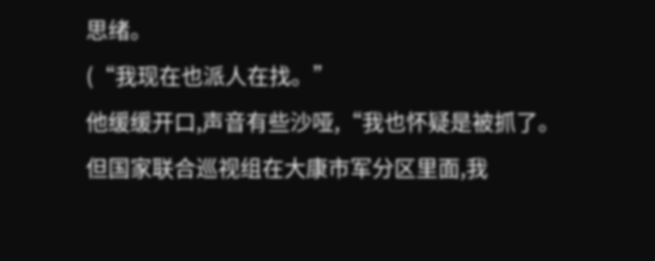思绪。
(“我现在也派人在找。”
他缓缓开口,声音有些沙哑,“我也怀疑是被抓了。
但国家联合巡视组在大康市军分区里面,我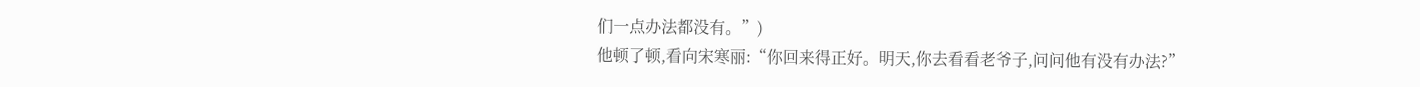们一点办法都没有。”)
他顿了顿,看向宋寒丽:“你回来得正好。明天,你去看看老爷子,问问他有没有办法?”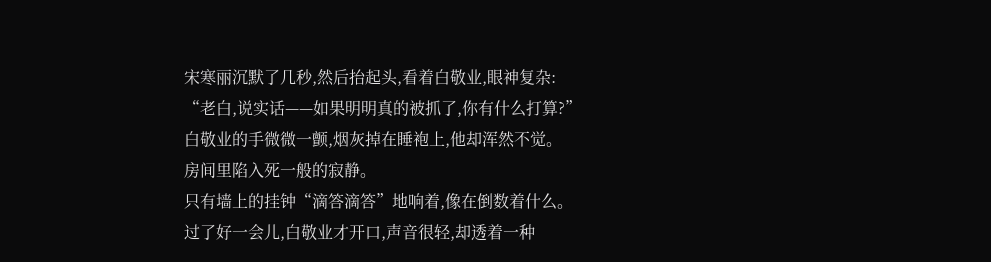宋寒丽沉默了几秒,然后抬起头,看着白敬业,眼神复杂:
“老白,说实话——如果明明真的被抓了,你有什么打算?”
白敬业的手微微一颤,烟灰掉在睡袍上,他却浑然不觉。
房间里陷入死一般的寂静。
只有墙上的挂钟“滴答滴答”地响着,像在倒数着什么。
过了好一会儿,白敬业才开口,声音很轻,却透着一种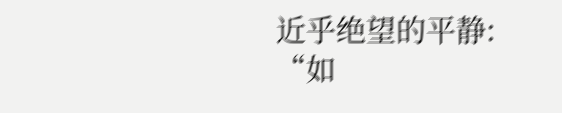近乎绝望的平静:
“如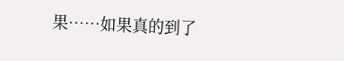果……如果真的到了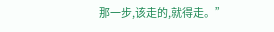那一步,该走的,就得走。”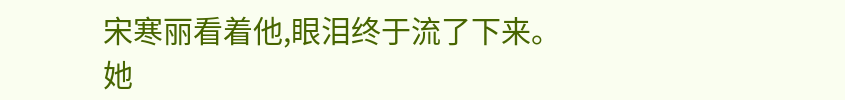宋寒丽看着他,眼泪终于流了下来。
她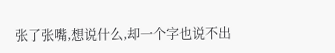张了张嘴,想说什么,却一个字也说不出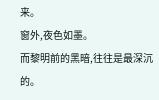来。
窗外,夜色如墨。
而黎明前的黑暗,往往是最深沉的。